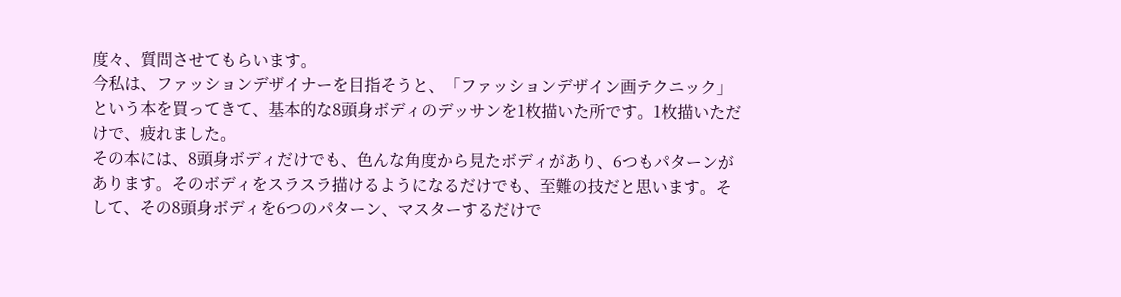度々、質問させてもらいます。
今私は、ファッションデザイナーを目指そうと、「ファッションデザイン画テクニック」という本を買ってきて、基本的な8頭身ボディのデッサンを1枚描いた所です。1枚描いただけで、疲れました。
その本には、8頭身ボディだけでも、色んな角度から見たボディがあり、6つもパターンがあります。そのボディをスラスラ描けるようになるだけでも、至難の技だと思います。そして、その8頭身ボディを6つのパターン、マスターするだけで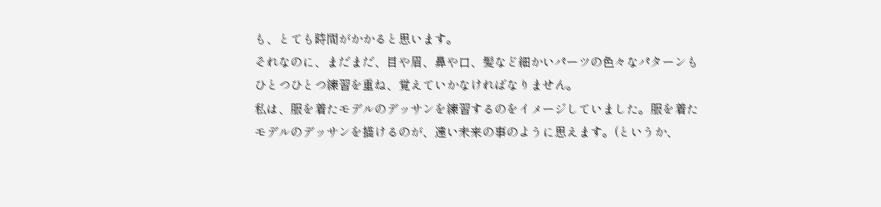も、とても時間がかかると思います。
それなのに、まだまだ、目や眉、鼻や口、髪など細かいパーツの色々なパターンもひとつひとつ練習を重ね、覚えていかなければなりません。
私は、服を着たモデルのデッサンを練習するのをイメージしていました。服を着たモデルのデッサンを描けるのが、遠い未来の事のように思えます。(というか、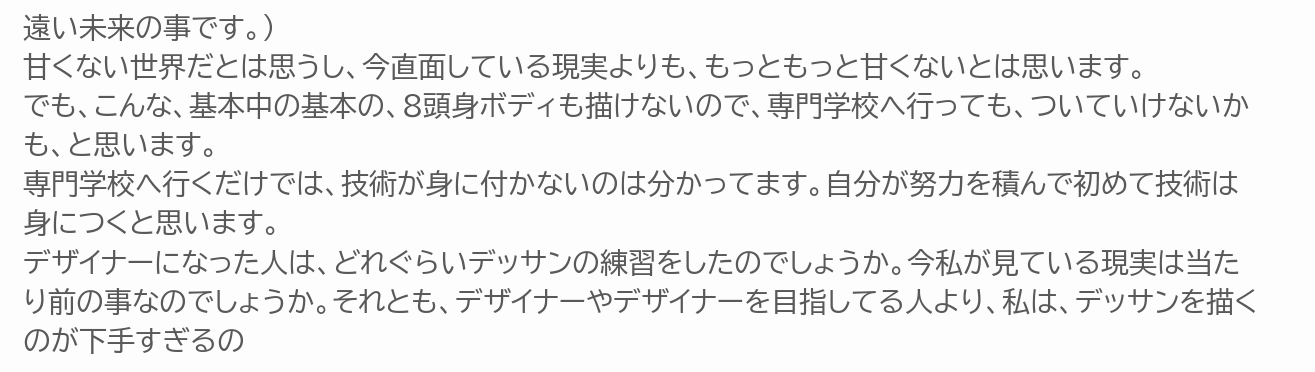遠い未来の事です。)
甘くない世界だとは思うし、今直面している現実よりも、もっともっと甘くないとは思います。
でも、こんな、基本中の基本の、8頭身ボディも描けないので、専門学校へ行っても、ついていけないかも、と思います。
専門学校へ行くだけでは、技術が身に付かないのは分かってます。自分が努力を積んで初めて技術は身につくと思います。
デザイナーになった人は、どれぐらいデッサンの練習をしたのでしょうか。今私が見ている現実は当たり前の事なのでしょうか。それとも、デザイナーやデザイナーを目指してる人より、私は、デッサンを描くのが下手すぎるの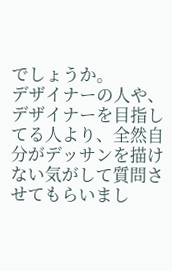でしょうか。
デザイナーの人や、デザイナーを目指してる人より、全然自分がデッサンを描けない気がして質問させてもらいまし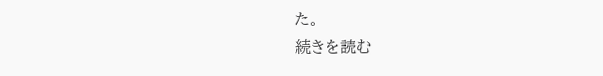た。
続きを読む